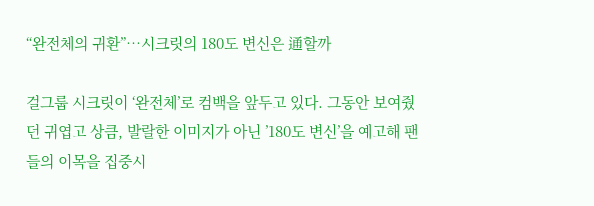“완전체의 귀환”…시크릿의 180도 변신은 通할까

걸그룹 시크릿이 ‘완전체’로 컴백을 앞두고 있다. 그동안 보여줬던 귀엽고 상큼, 발랄한 이미지가 아닌 ’180도 변신’을 예고해 팬들의 이목을 집중시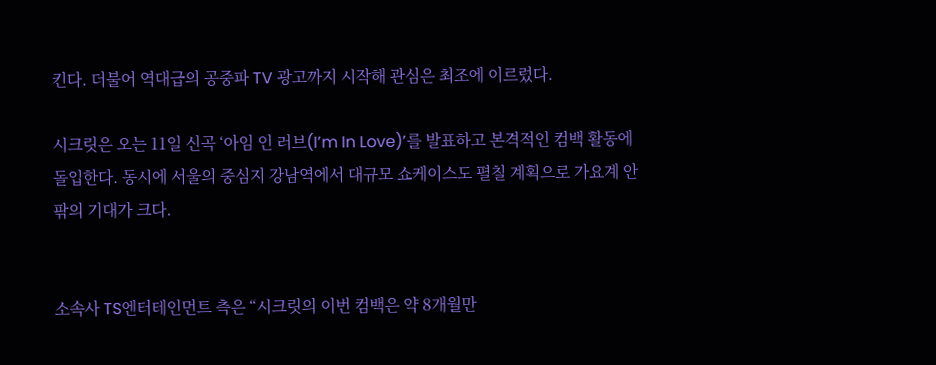킨다. 더불어 역대급의 공중파 TV 광고까지 시작해 관심은 최조에 이르렀다.

시크릿은 오는 11일 신곡 ‘아임 인 러브(I’m In Love)’를 발표하고 본격적인 컴백 활동에 돌입한다. 동시에 서울의 중심지 강남역에서 대규모 쇼케이스도 펼칠 계획으로 가요계 안팎의 기대가 크다.


소속사 TS엔터테인먼트 측은 “시크릿의 이번 컴백은 약 8개월만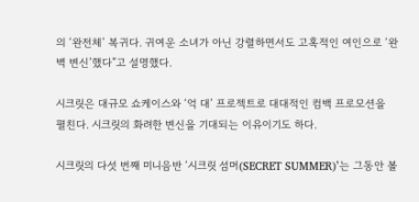의 ‘완전체’ 복귀다. 귀여운 소녀가 아닌 강렬하면서도 고혹적인 여인으로 ‘완벽 변신’했다”고 설명했다.

시크릿은 대규모 쇼케이스와 ‘억 대’ 프로젝트로 대대적인 컴백 프로모션을 펼친다. 시크릿의 화려한 변신을 기대되는 이유이기도 하다.

시크릿의 다섯 번째 미니음반 ‘시크릿 섬머(SECRET SUMMER)’는 그동안 볼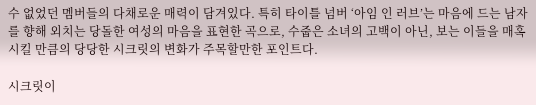수 없었던 멤버들의 다채로운 매력이 담겨있다. 특히 타이틀 넘버 ‘아임 인 러브’는 마음에 드는 남자를 향해 외치는 당돌한 여성의 마음을 표현한 곡으로, 수줍은 소녀의 고백이 아닌, 보는 이들을 매혹시킬 만큼의 당당한 시크릿의 변화가 주목할만한 포인트다.

시크릿이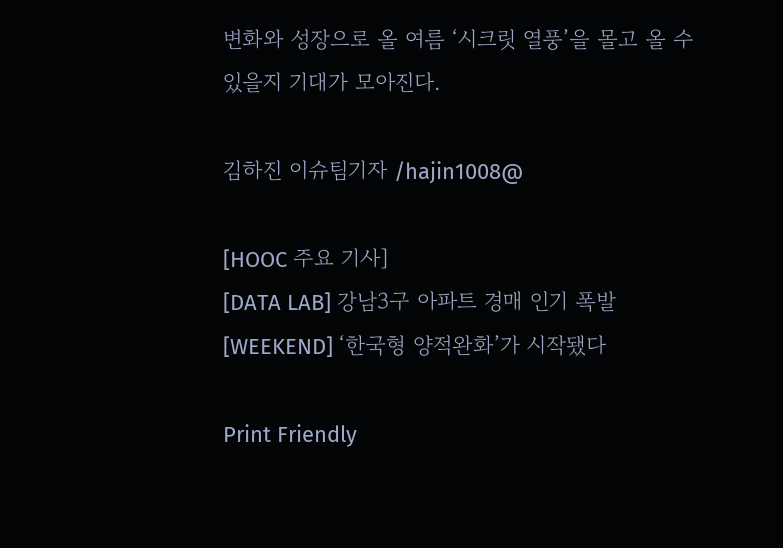변화와 성장으로 올 여름 ‘시크릿 열풍’을 몰고 올 수 있을지 기대가 모아진다.

김하진 이슈팀기자 /hajin1008@

[HOOC 주요 기사]
[DATA LAB] 강남3구 아파트 경매 인기 폭발
[WEEKEND] ‘한국형 양적완화’가 시작됐다

Print Friendly